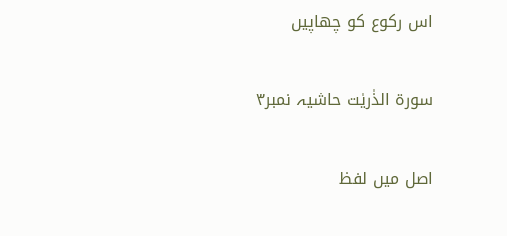اس رکوع کو چھاپیں

سورۃ الذٰریٰت حاشیہ نمبر۳

اصل میں لفظ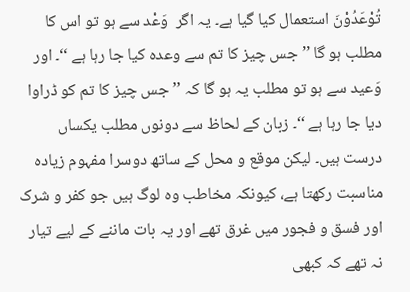تُوْعَدُوْنَ استعمال کیا گیا ہے۔ یہ اگر  وَعْد سے ہو تو اس کا مطلب ہو گا ’’جس چیز کا تم سے وعدہ کیا جا رہا ہے ‘‘۔ اور وَعید سے ہو تو مطلب یہ ہو گا کہ ’’ جس چیز کا تم کو ڈراوا دیا جا رہا ہے ‘‘۔ زبان کے لحاظ سے دونوں مطلب یکساں درست ہیں۔ لیکن موقع و محل کے ساتھ دوسرا مفہوم زیادہ مناسبت رکھتا ہے، کیونکہ مخاطب وہ لوگ ہیں جو کفر و شرک اور فسق و فجور میں غرق تھے اور یہ بات ماننے کے لیے تیار نہ تھے کہ کبھی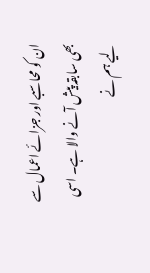ان کو محاسبے اور جزائے اعمال سے بھی سابقہ پیش آنے والا ہے۔ اسی لیے ہم نے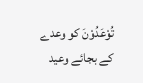تُوْعَدُوْنَ کو وعدے کے بجائے وعید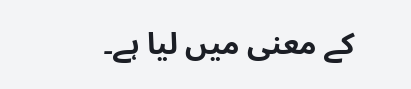کے معنی میں لیا ہے۔